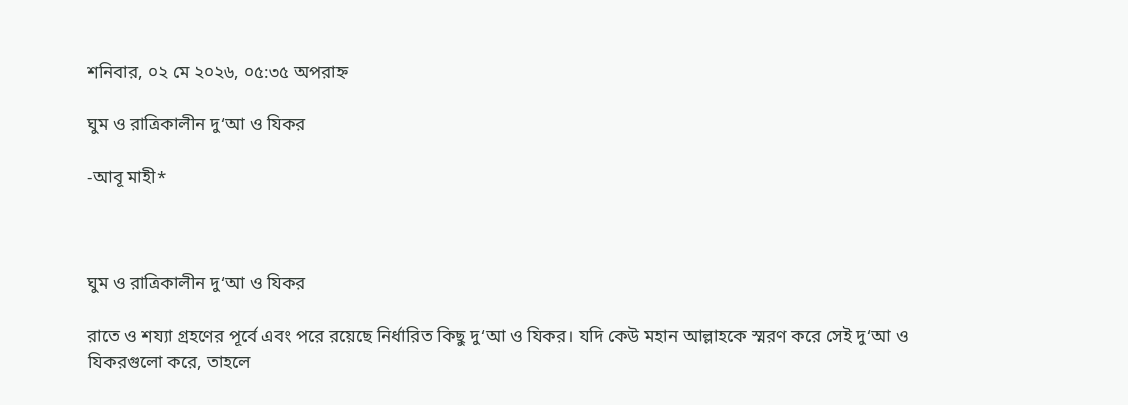শনিবার, ০২ মে ২০২৬, ০৫:৩৫ অপরাহ্ন

ঘুম ও রাত্রিকালীন দু‘আ ও যিকর

-আবূ মাহী*



ঘুম ও রাত্রিকালীন দু‘আ ও যিকর

রাতে ও শয্যা গ্রহণের পূর্বে এবং পরে রয়েছে নির্ধারিত কিছু দু‘আ ও যিকর। যদি কেউ মহান আল্লাহকে স্মরণ করে সেই দু‘আ ও যিকরগুলো করে, তাহলে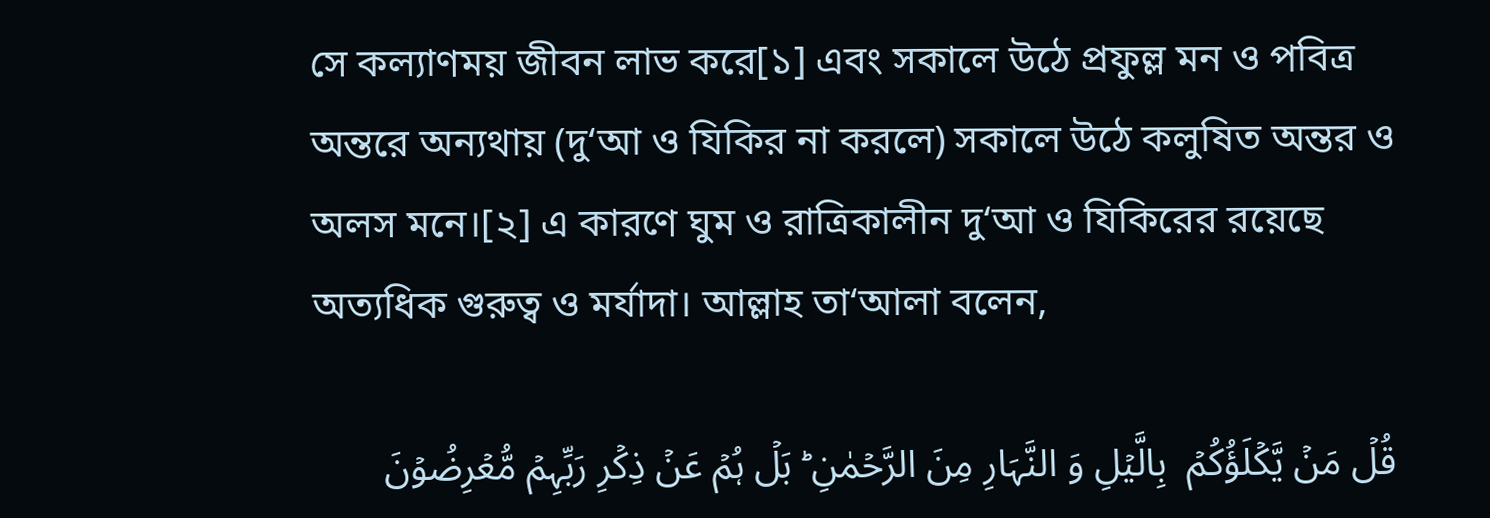সে কল্যাণময় জীবন লাভ করে[১] এবং সকালে উঠে প্রফুল্ল মন ও পবিত্র অন্তরে অন্যথায় (দু‘আ ও যিকির না করলে) সকালে উঠে কলুষিত অন্তর ও অলস মনে।[২] এ কারণে ঘুম ও রাত্রিকালীন দু‘আ ও যিকিরের রয়েছে অত্যধিক গুরুত্ব ও মর্যাদা। আল্লাহ তা‘আলা বলেন,

قُلۡ مَنۡ یَّکۡلَؤُکُمۡ  بِالَّیۡلِ وَ النَّہَارِ مِنَ الرَّحۡمٰنِ ؕ بَلۡ ہُمۡ عَنۡ ذِکۡرِ رَبِّہِمۡ مُّعۡرِضُوۡنَ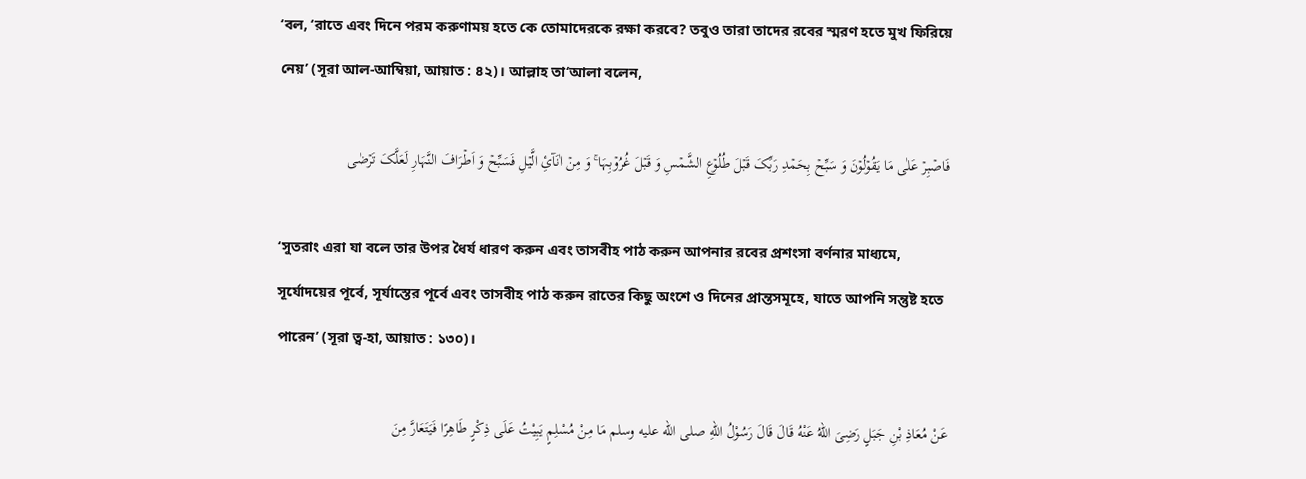‘বল, ‘রাতে এবং দিনে পরম করুণাময় হতে কে তোমাদেরকে রক্ষা করবে? তবুও তারা তাদের রবের স্মরণ হতে মুখ ফিরিয়ে নেয়’ (সূরা আল-আম্বিয়া, আয়াত : ৪২)। আল্লাহ তা‘আলা বলেন,

فَاصۡبِرۡ عَلٰی مَا یَقُوۡلُوۡنَ وَ سَبِّحۡ بِحَمۡدِ رَبِّکَ قَبۡلَ طُلُوۡعِ الشَّمۡسِ وَ قَبۡلَ غُرُوۡبِہَا ۚ وَ مِنۡ اٰنَآیِٔ الَّیۡلِ فَسَبِّحۡ وَ اَطۡرَافَ النَّہَارِ لَعَلَّکَ تَرۡضٰی

‘সুতরাং এরা যা বলে তার উপর ধৈর্য ধারণ করুন এবং তাসবীহ পাঠ করুন আপনার রবের প্রশংসা বর্ণনার মাধ্যমে, সূর্যোদয়ের পূর্বে, সূর্যাস্তের পূর্বে এবং তাসবীহ পাঠ করুন রাতের কিছু অংশে ও দিনের প্রান্তসমূহে, যাতে আপনি সন্তুষ্ট হতে পারেন’ (সূরা ত্ব-হা, আয়াত : ১৩০)।

عَنْ مُعَاذِ بْنِ جَبَلٍ رَضِىَ اللهُ عَنْهُ قَالَ قَالَ رَسُوْلُ اللهِ صلى الله عليه وسلم مَا مِنْ مُسْلِمٍ يَبِيْتُ عَلَى ذِكْرٍ طَاهِرًا فَيَتَعَارَّ مِنَ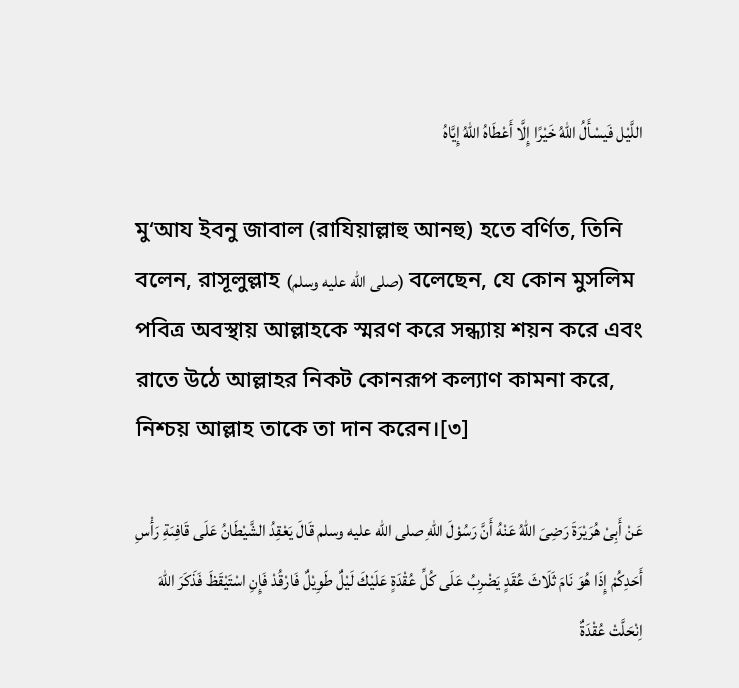اللَّيْل فَيسْأَلُ اللهُ خَيْرًا إِلَّا أَعْطَاهُ اللهُ إِيَّاهُ

মু‘আয ইবনু জাবাল (রাযিয়াল্লাহু আনহু) হতে বর্ণিত, তিনি বলেন, রাসূলুল্লাহ (صلى الله عليه وسلم) বলেছেন, যে কোন মুসলিম পবিত্র অবস্থায় আল্লাহকে স্মরণ করে সন্ধ্যায় শয়ন করে এবং রাতে উঠে আল্লাহর নিকট কোনরূপ কল্যাণ কামনা করে, নিশ্চয় আল্লাহ তাকে তা দান করেন।[৩]

عَنْ أَبِىْ هُرَيْرَةَ رَضِىَ اللهُ عَنْهُ أَنَّ رَسُوْلَ اللهِ صلى الله عليه وسلم قَالَ يَعْقِدُ الشَّيْطَانُ عَلَى قَافِىَةِ رَأْسِ أَحَدِكُمْ إِذَا هُوَ نَامَ ثَلَاثَ عُقَدٍ يَضْرِبُ عَلَى كُلِّ عُقْدَةٍ عَلَيْكَ لَيْلٌ طَوِيْلٌ فَارْقُدْ فَإِنِ اسْتَيْقَظَ فَذَكَرَ اللهَ اِنْحَلَّتْ عُقْدَةٌ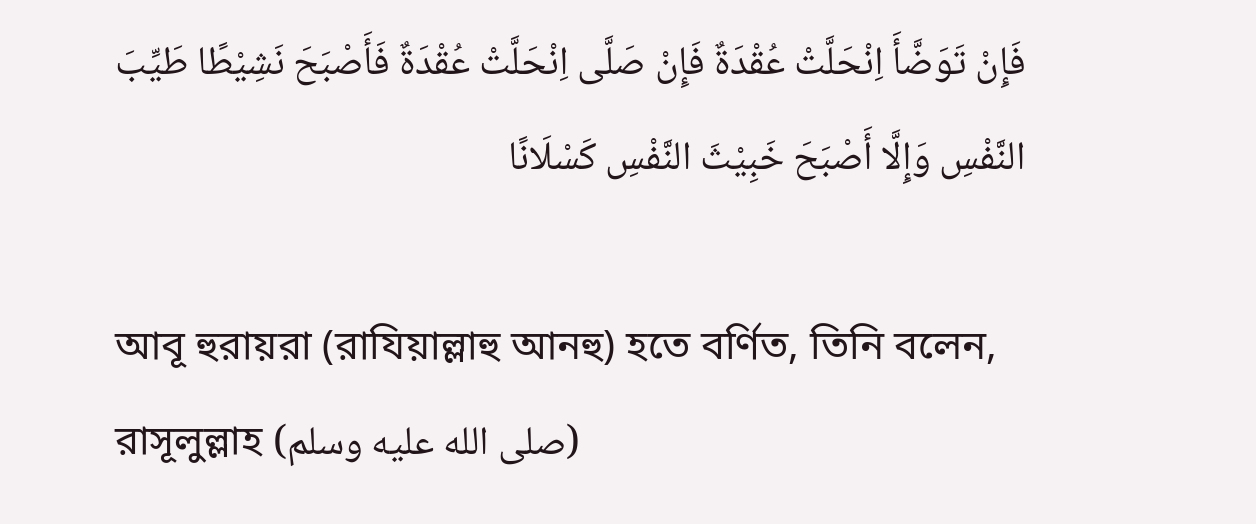فَإِنْ تَوَضَّأَ اِنْحَلَّتْ عُقْدَةٌ فَإِنْ صَلَّى اِنْحَلَّتْ عُقْدَةٌ فَأَصْبَحَ نَشِيْطًا طَيِّبَ النَّفْسِ وَإِلَّا أَصْبَحَ خَبِيْثَ النَّفْسِ كَسْلَانًا

আবূ হুরায়রা (রাযিয়াল্লাহু আনহু) হতে বর্ণিত, তিনি বলেন, রাসূলুল্লাহ (صلى الله عليه وسلم)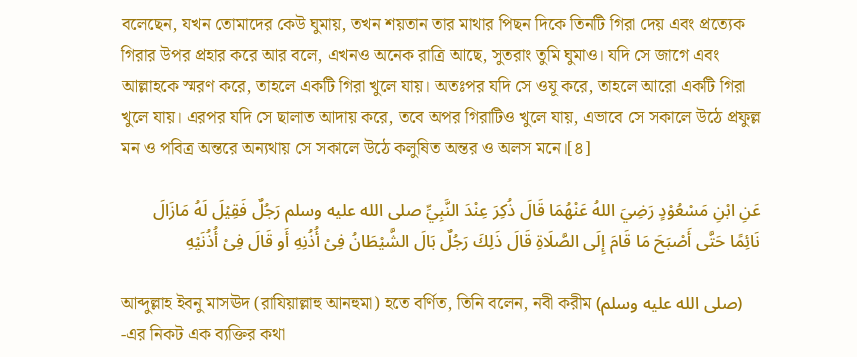বলেছেন, যখন তোমাদের কেউ ঘুমায়, তখন শয়তান তার মাথার পিছন দিকে তিনটি গিরা দেয় এবং প্রত্যেক গিরার উপর প্রহার করে আর বলে, এখনও অনেক রাত্রি আছে, সুতরাং তুমি ঘুমাও। যদি সে জাগে এবং আল্লাহকে স্মরণ করে, তাহলে একটি গিরা খুলে যায়। অতঃপর যদি সে ওযূ করে, তাহলে আরো একটি গিরা খুলে যায়। এরপর যদি সে ছালাত আদায় করে, তবে অপর গিরাটিও খুলে যায়, এভাবে সে সকালে উঠে প্রফুল্ল মন ও পবিত্র অন্তরে অন্যথায় সে সকালে উঠে কলুষিত অন্তর ও অলস মনে।[৪]

عَنِ ابْنِ مَسْعُوْدٍ رَضِيَ اللهُ عَنْهُمَا قَالَ ذُكِرَ عِنْدَ النَّبِيِّ صلى الله عليه وسلم رَجُلٌ فَقِيْلَ لَهُ مَازَالَ نَائِمًا حَتَّى أَصْبَحَ مَا قَامَ إِلَى الصَّلَاةِ قَالَ ذَلِكَ رَجُلٌ بَالَ الشَّيْطَانُ فِىْ أُذُنِهِ أَو قَالَ فِىْ أُذُنَيْهِ

আব্দুল্লাহ ইবনু মাসঊদ (রাযিয়াল্লাহু আনহুমা) হতে বর্ণিত, তিনি বলেন, নবী করীম (صلى الله عليه وسلم) -এর নিকট এক ব্যক্তির কথা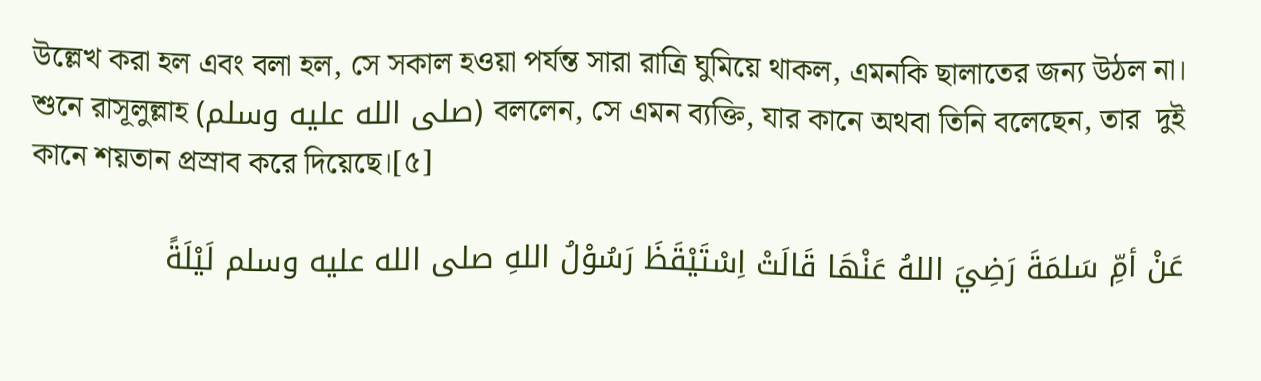উল্লেখ করা হল এবং বলা হল, সে সকাল হওয়া পর্যন্ত সারা রাত্রি ঘুমিয়ে থাকল, এমনকি ছালাতের জন্য উঠল না। শুনে রাসূলুল্লাহ (صلى الله عليه وسلم) বললেন, সে এমন ব্যক্তি, যার কানে অথবা তিনি বলেছেন, তার  দুই কানে শয়তান প্রস্রাব করে দিয়েছে।[৫]

عَنْ أمِّ سَلمَةَ رَضِيَ اللهُ عَنْهَا قَالَتْ اِسْتَيْقَظَ رَسُوْلُ اللهِ صلى الله عليه وسلم لَيْلَةً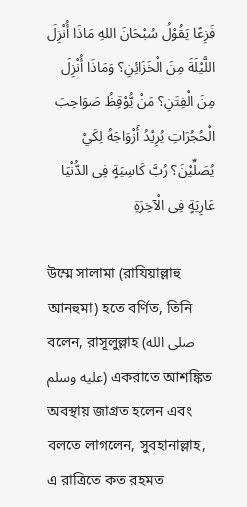فَزِعًا يَقُوْلُ سُبْحَانَ اللهِ مَاذَا أُنْزِلَ اللَّيْلَةَ مِنَ الْخَزَائِنِ؟ وَمَاذَا أُنْزِلَ مِنَ الْفِتَنِ؟ مَنْ يُّوْقِظُ صَوَاحِبَ الْحُجُرَاتِ يُرِيْدُ أَزْوَاجَهُ لِكَيْ يُصَلِّيْنَ؟ رُبَّ كَاسِيَةٍ فِى الدُّنْيَا عَارِيَةٍ فِى الْآخِرَةِ

উম্মে সালামা (রাযিয়াল্লাহু আনহুমা) হতে বর্ণিত, তিনি বলেন, রাসূলুল্লাহ (صلى الله عليه وسلم) একরাতে আশঙ্কিত অবস্থায় জাগ্রত হলেন এবং বলতে লাগলেন, সুবহানাল্লাহ, এ রাত্রিতে কত রহমত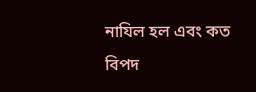নাযিল হল এবং কত বিপদ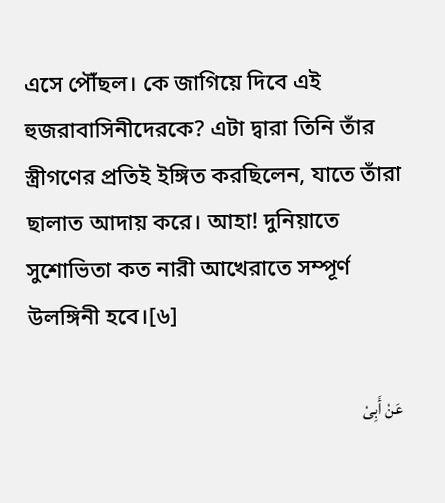এসে পৌঁছল। কে জাগিয়ে দিবে এই হুজরাবাসিনীদেরকে? এটা দ্বারা তিনি তাঁর স্ত্রীগণের প্রতিই ইঙ্গিত করছিলেন, যাতে তাঁরা ছালাত আদায় করে। আহা! দুনিয়াতে সুশোভিতা কত নারী আখেরাতে সম্পূর্ণ উলঙ্গিনী হবে।[৬]

عَنْ أَبِىْ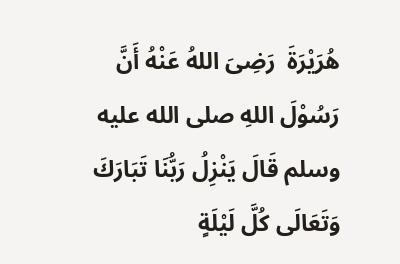هُرَيْرَةَ  رَضِىَ اللهُ عَنْهُ أَنَّ رَسُوْلَ اللهِ صلى الله عليه وسلم قَالَ يَنْزِلُ رَبُّنَا تَبَارَكَ وَتَعَالَى كُلَّ لَيْلَةٍ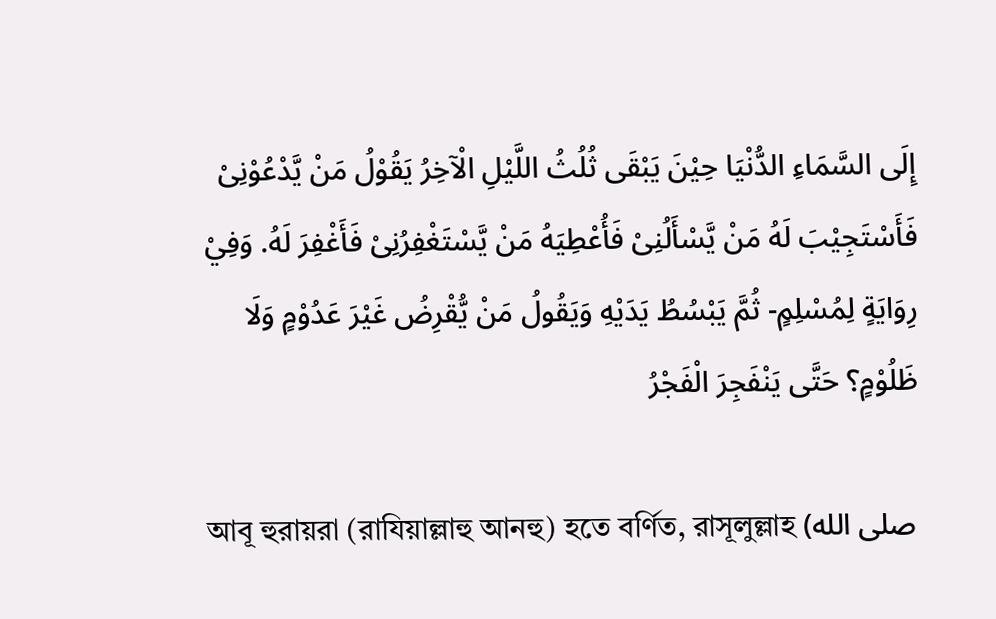إِلَى السَّمَاءِ الدُّنْيَا حِيْنَ يَبْقَى ثُلُثُ اللَّيْلِ الْآخِرُ يَقُوْلُ مَنْ يَّدْعُوْنِىْ فَأَسْتَجِيْبَ لَهُ مَنْ يَّسْأَلُنِىْ فَأُعْطِيَهُ مَنْ يَّسْتَغْفِرُنِىْ فَأَغْفِرَ لَهُ. وَفِيْ رِوَايَةٍ لِمُسْلِمٍ- ثُمَّ يَبْسُطُ يَدَيْهِ وَيَقُولُ مَنْ يُّقْرِضُ غَيْرَ عَدُوْمٍ وَلَا ظَلُوْمٍ؟ حَتَّى يَنْفَجِرَ الْفَجْرُ

আবূ হুরায়রা (রাযিয়াল্লাহু আনহু) হতে বর্ণিত, রাসূলুল্লাহ (صلى الله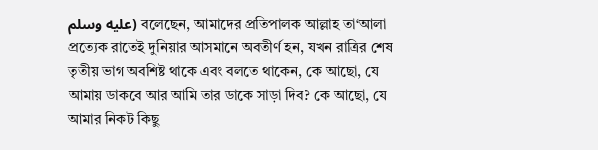عليه وسلم) বলেছেন, আমাদের প্রতিপালক আল্লাহ তা‘আলা প্রত্যেক রাতেই দুনিয়ার আসমানে অবতীর্ণ হন, যখন রাত্রির শেষ তৃতীয় ভাগ অবশিষ্ট থাকে এবং বলতে থাকেন, কে আছো, যে আমায় ডাকবে আর আমি তার ডাকে সাড়া দিব? কে আছো, যে আমার নিকট কিছু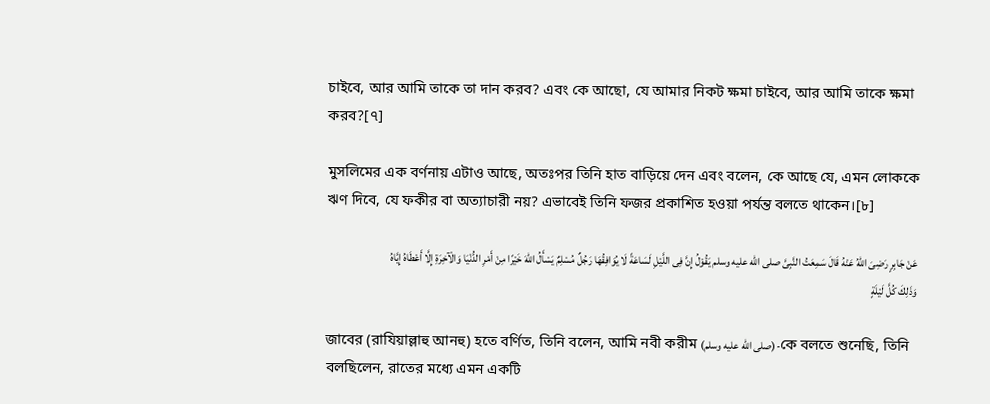চাইবে, আর আমি তাকে তা দান করব? এবং কে আছো, যে আমার নিকট ক্ষমা চাইবে, আর আমি তাকে ক্ষমা করব?[৭]

মুসলিমের এক বর্ণনায় এটাও আছে, অতঃপর তিনি হাত বাড়িয়ে দেন এবং বলেন, কে আছে যে, এমন লোককে ঋণ দিবে, যে ফকীর বা অত্যাচারী নয়? এভাবেই তিনি ফজর প্রকাশিত হওয়া পর্যন্ত বলতে থাকেন।[৮]

عَنْ جَابِرٍ رَضِىَ اللهُ عَنْهُ قَالَ سَمِعَتُ النَّبِىَّ صلى الله عليه وسلم يَقُوْلُ إِنَّ فِى اللَّيْلِ لَسَاعَةً لَا يُوَافِقُهَا رَجُلٌ مُسْلِمٌ يَسْأَلُ اللهَ خَيْرًا مِنْ أَمْرِ الدُّنْيَا وَالْآخِرَةِ إِلَّا أَعْطَاهُ إِيَّاهُ وَذَلِكَ كُلَّ لَيْلَةٍ

জাবের (রাযিয়াল্লাহু আনহু) হতে বর্ণিত, তিনি বলেন, আমি নবী করীম (صلى الله عليه وسلم)-কে বলতে শুনেছি, তিনি বলছিলেন, রাতের মধ্যে এমন একটি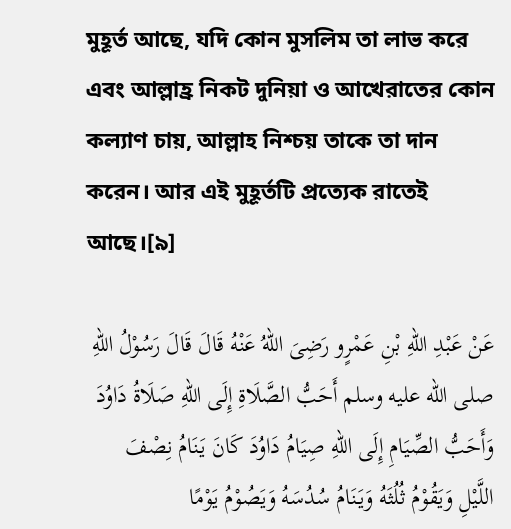মুহূর্ত আছে, যদি কোন মুসলিম তা লাভ করে এবং আল্লাহ্র নিকট দুনিয়া ও আখেরাতের কোন কল্যাণ চায়, আল্লাহ নিশ্চয় তাকে তা দান করেন। আর এই মুহূর্তটি প্রত্যেক রাতেই আছে।[৯]

عَنْ عَبْدِ اللهِ بْنِ عَمْرٍو رَضِىَ اللهُ عَنْهُ قَالَ قَالَ رَسُوْلُ اللهِ صلى الله عليه وسلم أَحَبُّ الصَّلَاةِ إِلَى اللهِ صَلَاةُ دَاوُدَ وَأَحَبُّ الصِّيَامِ إِلَى اللهِ صِيَامُ دَاوُدَ كَانَ يَنَامُ نِصْفَ اللَّيْلِ وَيَقُوْمُ ثُلُثَهُ وَيَنَامُ سُدُسَهُ وَيَصُوْمُ يَوْمًا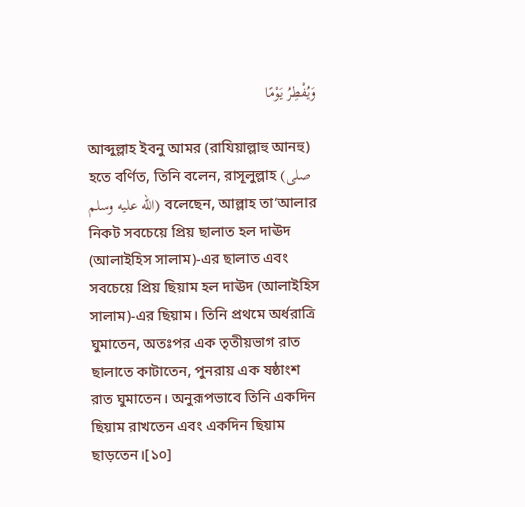وَيُفْطِرُ يَوْمًا

আব্দুল্লাহ ইবনু আমর (রাযিয়াল্লাহু আনহু) হতে বর্ণিত, তিনি বলেন, রাসূলুল্লাহ (صلى الله عليه وسلم) বলেছেন, আল্লাহ তা‘আলার নিকট সবচেয়ে প্রিয় ছালাত হল দাঊদ (আলাইহিস সালাম)-এর ছালাত এবং সবচেয়ে প্রিয় ছিয়াম হল দাঊদ (আলাইহিস সালাম)-এর ছিয়াম। তিনি প্রথমে অর্ধরাত্রি ঘুমাতেন, অতঃপর এক তৃতীয়ভাগ রাত ছালাতে কাটাতেন, পুনরায় এক ষষ্ঠাংশ রাত ঘুমাতেন। অনুরূপভাবে তিনি একদিন ছিয়াম রাখতেন এবং একদিন ছিয়াম ছাড়তেন।[১০]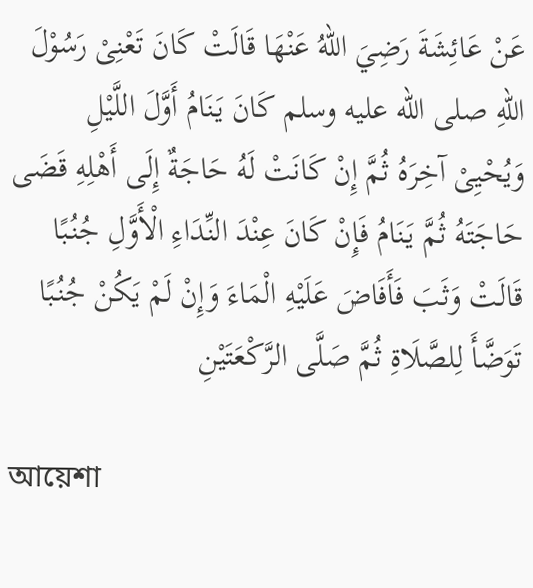عَنْ عَائِشَةَ رَضِيَ اللهُ عَنْهَا قَالَتْ كَانَ تَعْنِىْ رَسُوْلَ اللهِ صلى الله عليه وسلم كَانَ يَنَامُ أَوَّلَ اللَّيْلِ وَيُحْيِىْ آخِرَهُ ثُمَّ إِنْ كَانَتْ لَهُ حَاجَةٌ إِلَى أَهْلِهِ قَضَى حَاجَتَهُ ثُمَّ يَنَامُ فَإِنْ كَانَ عِنْدَ النِّدَاءِ الْأَوَّلِ جُنُبًا قَالَتْ وَثَبَ فَأَفَاضَ عَلَيْهِ الْمَاءَ وَإِنْ لَمْ يَكُنْ جُنُبًا تَوَضَّأَ لِلصَّلَاةِ ثُمَّ صَلَّى الرَّكْعَتَيْنِ

আয়েশা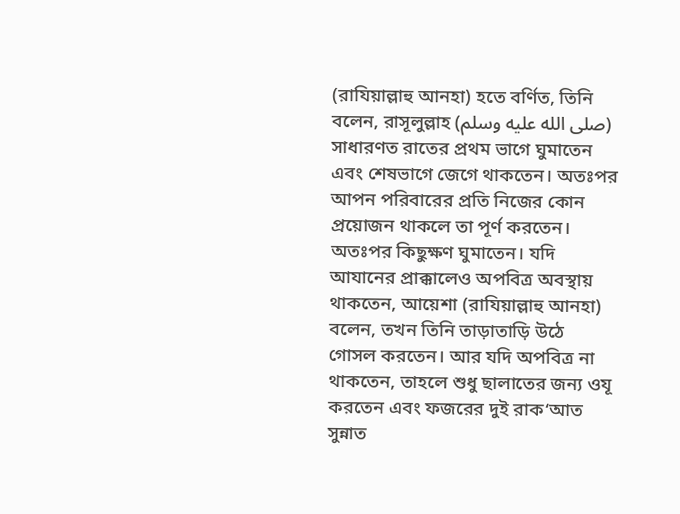(রাযিয়াল্লাহু আনহা) হতে বর্ণিত, তিনি বলেন, রাসূলুল্লাহ (صلى الله عليه وسلم) সাধারণত রাতের প্রথম ভাগে ঘুমাতেন এবং শেষভাগে জেগে থাকতেন। অতঃপর আপন পরিবারের প্রতি নিজের কোন প্রয়োজন থাকলে তা পূর্ণ করতেন। অতঃপর কিছুক্ষণ ঘুমাতেন। যদি আযানের প্রাক্কালেও অপবিত্র অবস্থায় থাকতেন, আয়েশা (রাযিয়াল্লাহু আনহা) বলেন, তখন তিনি তাড়াতাড়ি উঠে গোসল করতেন। আর যদি অপবিত্র না থাকতেন, তাহলে শুধু ছালাতের জন্য ওযূ করতেন এবং ফজরের দুই রাক‘আত সুন্নাত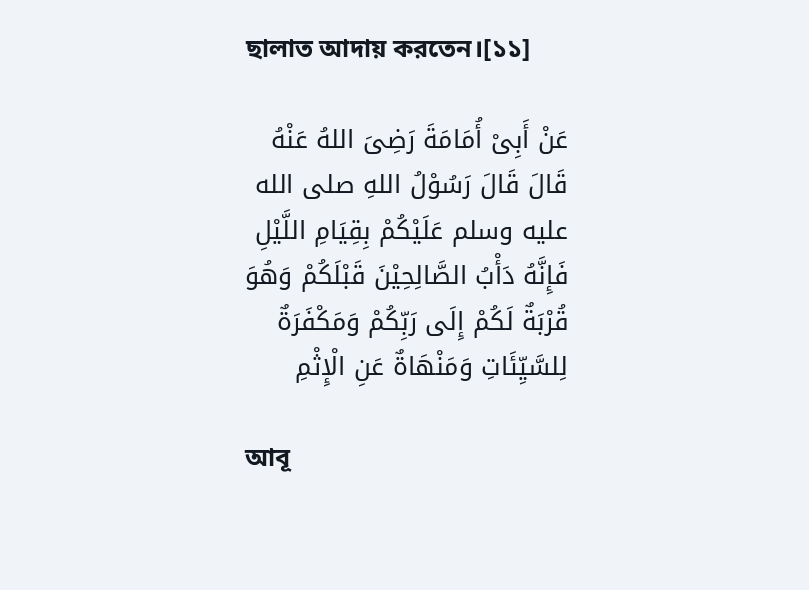ছালাত আদায় করতেন।[১১]

عَنْ أَبِىْ أُمَامَةَ رَضِىَ اللهُ عَنْهُ قَالَ قَالَ رَسُوْلُ اللهِ صلى الله عليه وسلم عَلَيْكُمْ بِقِيَامِ اللَّيْلِ فَإِنَّهُ دَأْبُ الصَّالِحِيْنَ قَبْلَكُمْ وَهُوَ قُرْبَةٌ لَكُمْ إِلَى رَبِّكُمْ وَمَكْفَرَةٌ لِلسَّيِّئَاتِ وَمَنْهَاةٌ عَنِ الْإِثْمِ

আবূ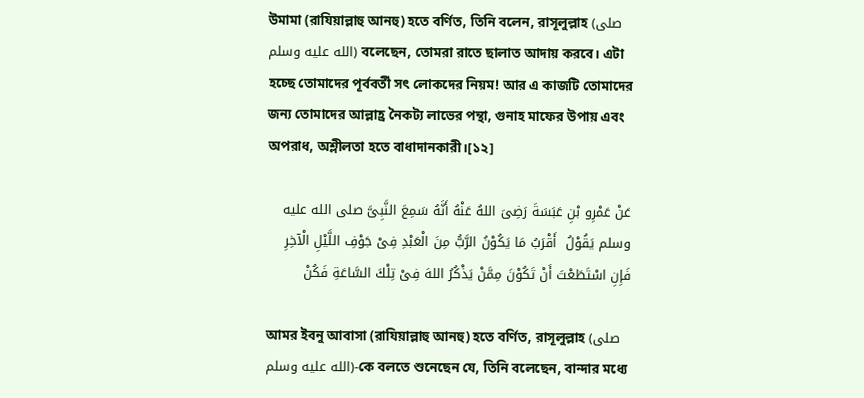উমামা (রাযিয়াল্লাহু আনহু) হতে বর্ণিত, তিনি বলেন, রাসূলুল্লাহ (صلى الله عليه وسلم) বলেছেন, তোমরা রাতে ছালাত আদায় করবে। এটা হচ্ছে তোমাদের পূর্ববর্তী সৎ লোকদের নিয়ম! আর এ কাজটি তোমাদের জন্য তোমাদের আল্লাহ্র নৈকট্য লাভের পন্থা, গুনাহ মাফের উপায় এবং অপরাধ, অশ্লীলতা হতে বাধাদানকারী।[১২]

عَنْ عَمْرِو بْنِ عَبَسَةَ رَضِىَ اللهُ عَنْهُ أَنَّهُ سَمِعَ النَّبِىَّ صلى الله عليه وسلم يَقُوْلُ  أَقْرَبُ مَا يَكُوْنُ الرَّبُّ مِنَ الْعَبْدِ فِىْ جَوْفِ اللَّيْلِ الْآخِرِ فَإِنِ اسْتَطَعْتَ أَنْ تَكُوْنَ مِمَّنْ يَذْكُرُ اللهَ فِىْ تِلْكَ السَّاعَةِ فَكُنْ

আমর ইবনু আবাসা (রাযিয়াল্লাহু আনহু) হতে বর্ণিত, রাসূলুল্লাহ (صلى الله عليه وسلم)-কে বলতে শুনেছেন যে, তিনি বলেছেন, বান্দার মধ্যে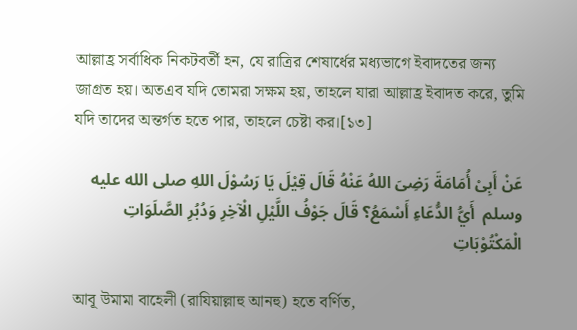আল্লাহ্র সর্বাধিক নিকটবর্তী হন, যে রাত্রির শেষার্ধের মধ্যভাগে ইবাদতের জন্য জাগ্রত হয়। অতএব যদি তোমরা সক্ষম হয়, তাহলে যারা আল্লাহ্র ইবাদত করে, তুমি যদি তাদের অন্তর্গত হতে পার, তাহলে চেষ্টা কর।[১৩]

عَنْ أَبِىْ أُمَامَةَ رَضِىَ اللهُ عَنْهُ قَالَ قِيْلَ يَا رَسُوْلَ اللهِ صلى الله عليه وسلم  أَيُّ الدُّعَاءِ أَسْمَعُ؟ قَالَ جَوْفُ اللَّيْلِ الْآخِرِ وَدُبُرِ الصَّلَوَاتِ الْمَكْتُوْبَاتِ

আবূ উমামা বাহেলী (রাযিয়াল্লাহু আনহু) হতে বর্ণিত,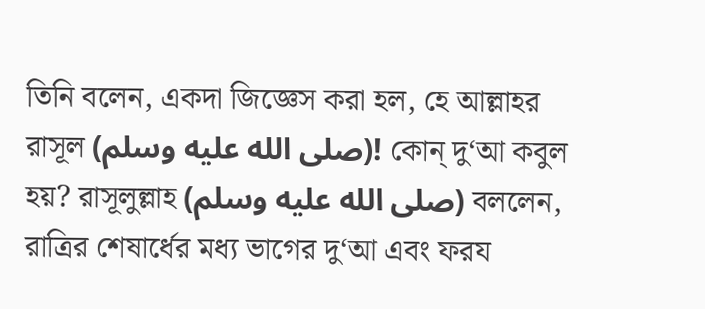তিনি বলেন, একদা জিজ্ঞেস করা হল, হে আল্লাহর রাসূল (صلى الله عليه وسلم)! কোন্ দু‘আ কবুল হয়? রাসূলুল্লাহ (صلى الله عليه وسلم) বললেন, রাত্রির শেষার্ধের মধ্য ভাগের দু‘আ এবং ফরয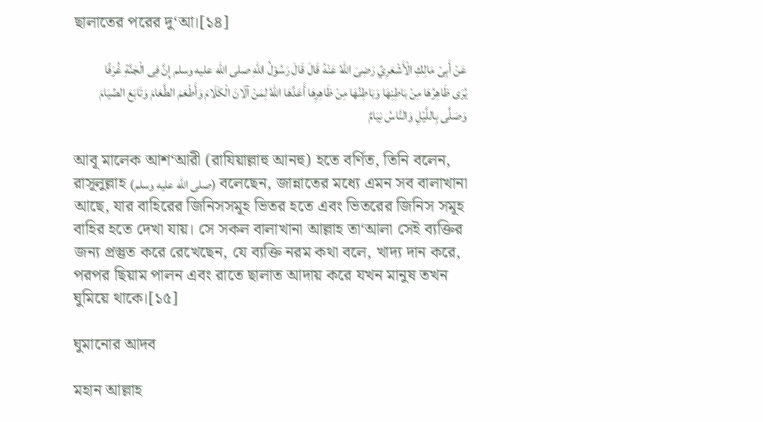ছালাতের পরের দু‘আ।[১৪]

عَنْ أَبِىْ مَالِكِ الْأَشْعَرِيِّ رَضِىَ اللهُ عَنْهُ قَالَ قَالَ رَسُوْلُ اللهِ صلى الله عليه وسلم إِنَّ فِى الْجَنَّةِ غُرَفًا يُرَى ظَاهِرُهَا مِنْ بَاطِنِهَا وَبَاطِنُهَا مِنْ ظَاهِرِهَا أَعَدَّهَا اللهُ لِمَنْ آلَانَ الْكَلَامَ وَأَطْعَمَ الطَّعَامَ وَتَابَعَ الصِّيَامَ وَصَلَّى بِاللَّيْلِ وَالنَّاسُ نِيَامٌ

আবূ মালেক আশ‘আরী (রাযিয়াল্লাহু আনহু) হতে বর্ণিত, তিনি বলেন, রাসূলুল্লাহ (صلى الله عليه وسلم) বলেছেন, জান্নাতের মধ্যে এমন সব বালাখানা আছে, যার বাহিরের জিনিসসমূহ ভিতর হতে এবং ভিতরের জিনিস সমূহ বাহির হতে দেখা যায়। সে সকল বালাখানা আল্লাহ তা‘আলা সেই ব্যক্তির জন্য প্রস্তুত করে রেখেছেন, যে ব্যক্তি নরম কথা বলে, খাদ্য দান করে, পরপর ছিয়াম পালন এবং রাতে ছালাত আদায় করে যখন মানুষ তখন ঘুমিয়ে থাকে।[১৫]

ঘুমানোর আদব

মহান আল্লাহ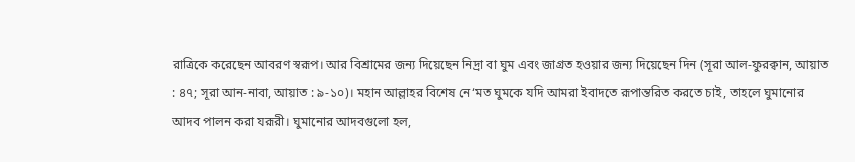রাত্রিকে করেছেন আবরণ স্বরূপ। আর বিশ্রামের জন্য দিয়েছেন নিদ্রা বা ঘুম এবং জাগ্রত হওয়ার জন্য দিয়েছেন দিন (সূরা আল-ফুরক্বান, আয়াত : ৪৭; সূরা আন-নাবা, আয়াত : ৯-১০)। মহান আল্লাহর বিশেষ নে‘মত ঘুমকে যদি আমরা ইবাদতে রূপান্তরিত করতে চাই, তাহলে ঘুমানোর আদব পালন করা যরূরী। ঘুমানোর আদবগুলো হল,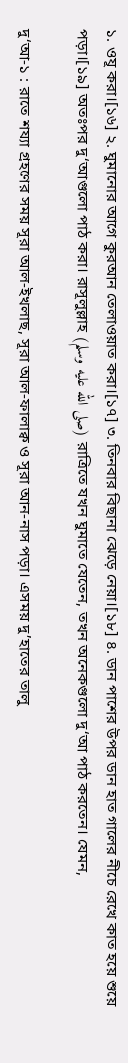১. ওযূ করা।[১৬] ২. ঘুমানোর আগে কুরআন তেলাওয়াত করা।[১৭] ৩. তিনবার বিছানা ঝেড়ে নেয়া।[১৮] ৪. ডান পাশের উপর ডান হাত গালের নীচে রেখে কাত হয়ে শুয়ে পড়া।[১৯] অতঃপর দু‘আগুলো পাঠ করা। রাসূলুল্লাহ (صلى الله عليه وسلم) রাত্রিতে যখন ঘুমাতে যেতেন, তখন অনেকগুলো দু‘আ পাঠ করতেন। যেমন,

দু‘আ-১ : রাতে শয্যা গ্রহণের সময় সূরা আল-ইখলাছ, সূরা আল-ফালাক্ব ও সূরা আন-নাস পড়া। এসময় দু’হাতের তালু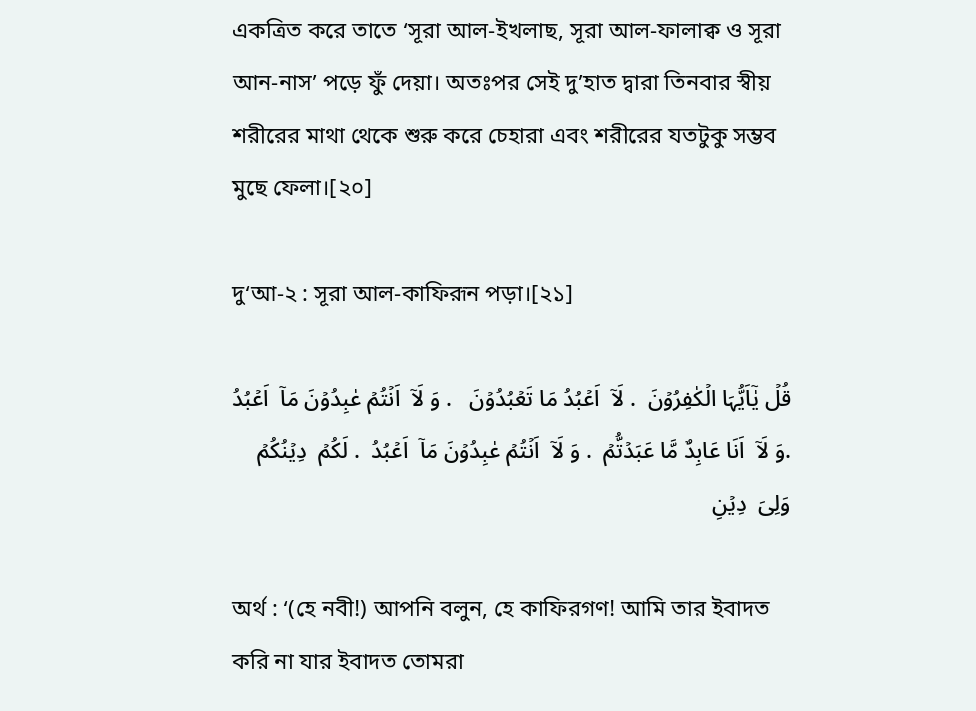একত্রিত করে তাতে ‘সূরা আল-ইখলাছ, সূরা আল-ফালাক্ব ও সূরা আন-নাস’ পড়ে ফুঁ দেয়া। অতঃপর সেই দু’হাত দ্বারা তিনবার স্বীয় শরীরের মাথা থেকে শুরু করে চেহারা এবং শরীরের যতটুকু সম্ভব মুছে ফেলা।[২০]

দু‘আ-২ : সূরা আল-কাফিরূন পড়া।[২১]

قُلۡ یٰۤاَیُّہَا الۡکٰفِرُوۡنَ  . لَاۤ  اَعۡبُدُ مَا تَعۡبُدُوۡنَ   . وَ لَاۤ  اَنۡتُمۡ عٰبِدُوۡنَ مَاۤ  اَعۡبُدُ  .وَ لَاۤ  اَنَا عَابِدٌ مَّا عَبَدۡتُّمۡ  . وَ لَاۤ  اَنۡتُمۡ عٰبِدُوۡنَ مَاۤ  اَعۡبُدُ  . لَکُمۡ  دِیۡنُکُمۡ  وَلِیَ  دِیۡنِ

অর্থ : ‘(হে নবী!) আপনি বলুন, হে কাফিরগণ! আমি তার ইবাদত করি না যার ইবাদত তোমরা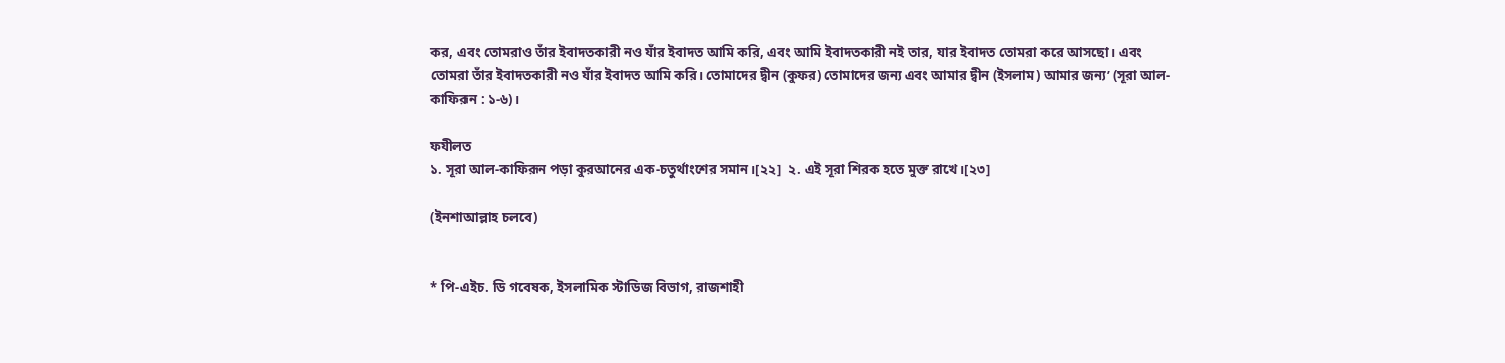কর, এবং তোমরাও তাঁর ইবাদতকারী নও যাঁর ইবাদত আমি করি, এবং আমি ইবাদতকারী নই তার, যার ইবাদত তোমরা করে আসছো। এবং তোমরা তাঁর ইবাদতকারী নও যাঁর ইবাদত আমি করি। তোমাদের দ্বীন (কুফর) তোমাদের জন্য এবং আমার দ্বীন (ইসলাম) আমার জন্য’ (সূরা আল-কাফিরূন : ১-৬)।

ফযীলত
১. সূরা আল-কাফিরূন পড়া কুরআনের এক-চতুর্থাংশের সমান।[২২]  ২. এই সূরা শিরক হতে মুক্ত রাখে।[২৩]

(ইনশাআল্লাহ চলবে)


* পি-এইচ. ডি গবেষক, ইসলামিক স্টাডিজ বিভাগ, রাজশাহী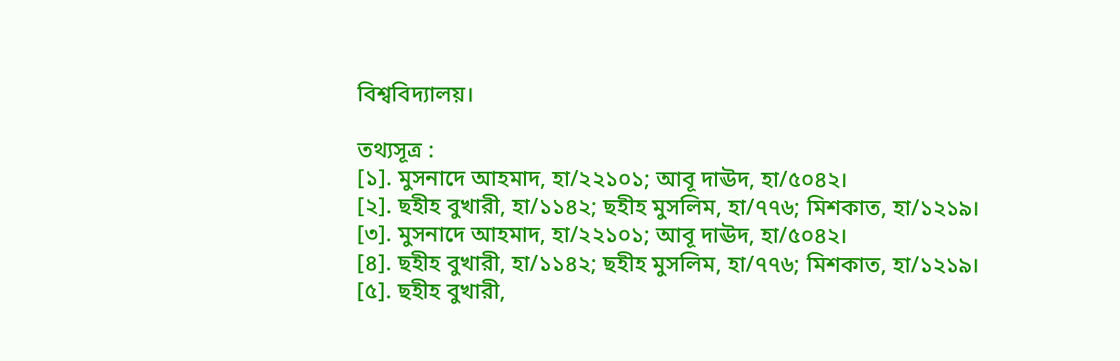বিশ্ববিদ্যালয়।

তথ্যসূত্র :
[১]. মুসনাদে আহমাদ, হা/২২১০১; আবূ দাঊদ, হা/৫০৪২।
[২]. ছহীহ বুখারী, হা/১১৪২; ছহীহ মুসলিম, হা/৭৭৬; মিশকাত, হা/১২১৯।
[৩]. মুসনাদে আহমাদ, হা/২২১০১; আবূ দাঊদ, হা/৫০৪২।
[৪]. ছহীহ বুখারী, হা/১১৪২; ছহীহ মুসলিম, হা/৭৭৬; মিশকাত, হা/১২১৯।
[৫]. ছহীহ বুখারী,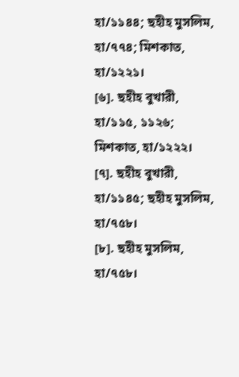হা/১১৪৪; ছহীহ মুসলিম, হা/৭৭৪; মিশকাত, হা/১২২১।
[৬]. ছহীহ বুখারী, হা/১১৫, ১১২৬; মিশকাত, হা/১২২২।
[৭]. ছহীহ বুখারী, হা/১১৪৫; ছহীহ মুসলিম, হা/৭৫৮।
[৮]. ছহীহ মুসলিম, হা/৭৫৮।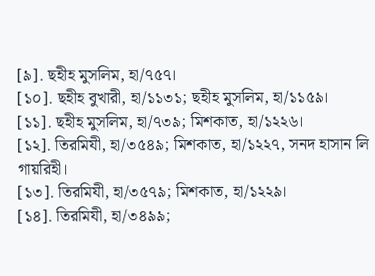[৯]. ছহীহ মুসলিম, হা/৭৫৭।
[১০]. ছহীহ বুখারী, হা/১১৩১; ছহীহ মুসলিম, হা/১১৫৯।
[১১]. ছহীহ মুসলিম, হা/৭৩৯; মিশকাত, হা/১২২৬।
[১২]. তিরমিযী, হা/৩৫৪৯; মিশকাত, হা/১২২৭, সনদ হাসান লি গায়রিহী।
[১৩]. তিরমিযী, হা/৩৫৭৯; মিশকাত, হা/১২২৯।
[১৪]. তিরমিযী, হা/৩৪৯৯;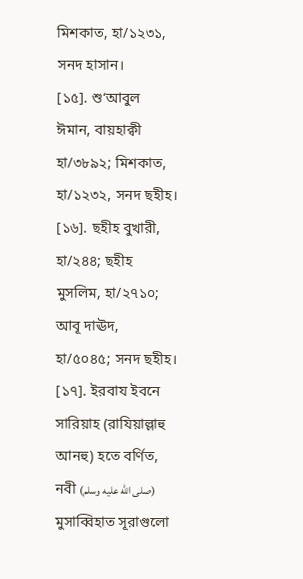মিশকাত, হা/১২৩১, সনদ হাসান।
[১৫]. শু‘আবুল ঈমান, বায়হাক্বী হা/৩৮৯২; মিশকাত, হা/১২৩২, সনদ ছহীহ।
[১৬]. ছহীহ বুখারী, হা/২৪৪; ছহীহ মুসলিম, হা/২৭১০; আবূ দাঊদ, হা/৫০৪৫; সনদ ছহীহ।
[১৭]. ইরবায ইবনে সারিয়াহ (রাযিয়াল্লাহু আনহু) হতে বর্ণিত, নবী (صلى الله عليه وسلم) মুসাব্বিহাত সূরাগুলো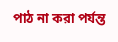পাঠ না করা পর্যন্ত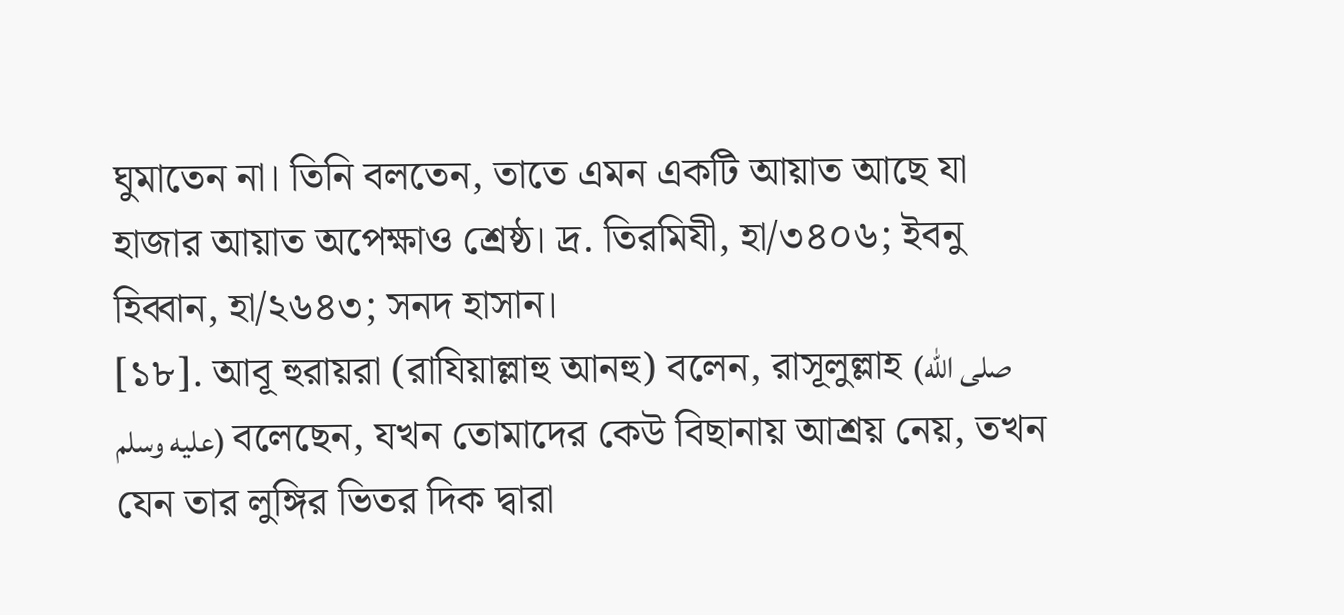ঘুমাতেন না। তিনি বলতেন, তাতে এমন একটি আয়াত আছে যা হাজার আয়াত অপেক্ষাও শ্রেষ্ঠ। দ্র. তিরমিযী, হা/৩৪০৬; ইবনু হিব্বান, হা/২৬৪৩; সনদ হাসান।
[১৮]. আবূ হুরায়রা (রাযিয়াল্লাহু আনহু) বলেন, রাসূলুল্লাহ (صلى الله عليه وسلم) বলেছেন, যখন তোমাদের কেউ বিছানায় আশ্রয় নেয়, তখন যেন তার লুঙ্গির ভিতর দিক দ্বারা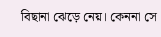বিছানা ঝেড়ে নেয়। কেননা সে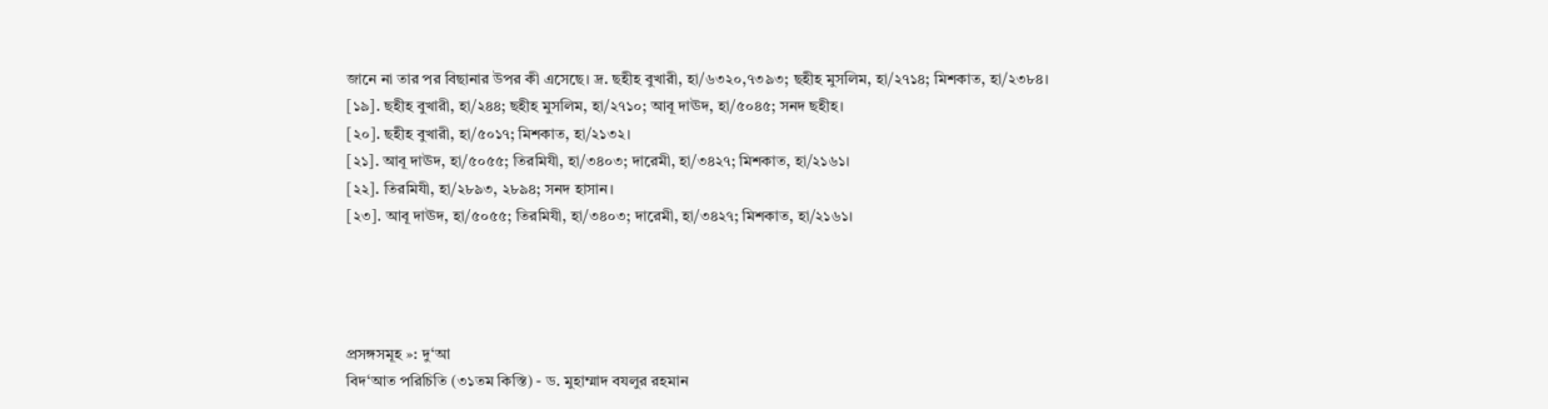জানে না তার পর বিছানার উপর কী এসেছে। দ্র. ছহীহ বুখারী, হা/৬৩২০,৭৩৯৩; ছহীহ মুসলিম, হা/২৭১৪; মিশকাত, হা/২৩৮৪।
[১৯]. ছহীহ বুখারী, হা/২৪৪; ছহীহ মুসলিম, হা/২৭১০; আবূ দাঊদ, হা/৫০৪৫; সনদ ছহীহ।
[২০]. ছহীহ বুখারী, হা/৫০১৭; মিশকাত, হা/২১৩২।
[২১]. আবূ দাঊদ, হা/৫০৫৫; তিরমিযী, হা/৩৪০৩; দারেমী, হা/৩৪২৭; মিশকাত, হা/২১৬১।
[২২]. তিরমিযী, হা/২৮৯৩, ২৮৯৪; সনদ হাসান।
[২৩]. আবূ দাঊদ, হা/৫০৫৫; তিরমিযী, হা/৩৪০৩; দারেমী, হা/৩৪২৭; মিশকাত, হা/২১৬১।




প্রসঙ্গসমূহ »: দু‘আ
বিদ‘আত পরিচিতি (৩১তম কিস্তি) - ড. মুহাম্মাদ বযলুর রহমান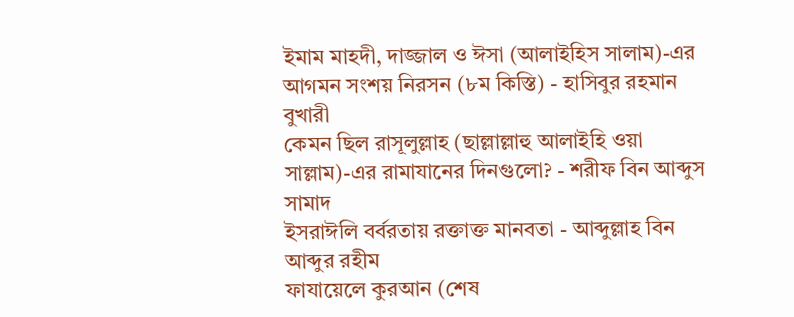ইমাম মাহদী, দাজ্জাল ও ঈসা (আলাইহিস সালাম)-এর আগমন সংশয় নিরসন (৮ম কিস্তি) - হাসিবুর রহমান বুখারী
কেমন ছিল রাসূলুল্লাহ (ছাল্লাল্লাহু আলাইহি ওয়া সাল্লাম)-এর রামাযানের দিনগুলো? - শরীফ বিন আব্দুস সামাদ
ইসরাঈলি বর্বরতায় রক্তাক্ত মানবতা - আব্দুল্লাহ বিন আব্দুর রহীম
ফাযায়েলে কুরআন (শেষ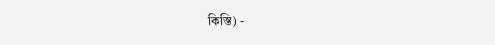কিস্তি) -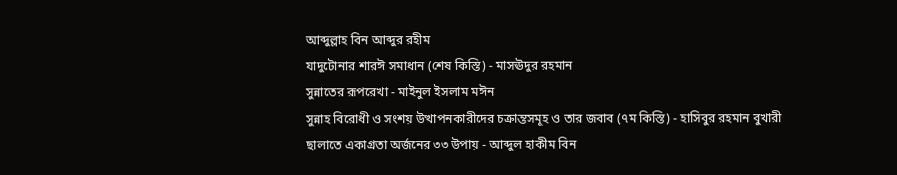আব্দুল্লাহ বিন আব্দুর রহীম
যাদুটোনার শারঈ সমাধান (শেষ কিস্তি) - মাসঊদুর রহমান
সুন্নাতের রূপরেখা - মাইনুল ইসলাম মঈন
সুন্নাহ বিরোধী ও সংশয় উত্থাপনকারীদের চক্রান্তসমূহ ও তার জবাব (৭ম কিস্তি) - হাসিবুর রহমান বুখারী
ছালাতে একাগ্রতা অর্জনের ৩৩ উপায় - আব্দুল হাকীম বিন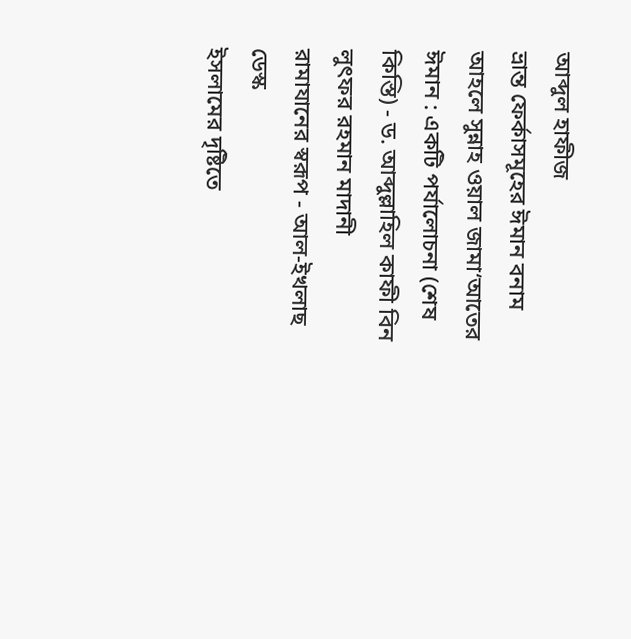আব্দুল হাফীজ
ভ্রান্ত ফের্কাসমূহের ঈমান বনাম আহলে সুন্নাহ ওয়াল জামা‘আতের ঈমান : একটি পর্যালোচনা (শেষ কিস্তি) - ড. আব্দুল্লাহিল কাফী বিন লুৎফর রহমান মাদানী
রামাযানের স্বরূপ - আল-ইখলাছ ডেস্ক
ইসলামের দৃষ্টিতে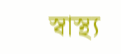স্বাস্থ্য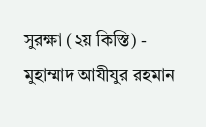সুরক্ষা (২য় কিস্তি) - মুহাম্মাদ আযীযুর রহমান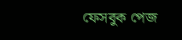ফেসবুক পেজ